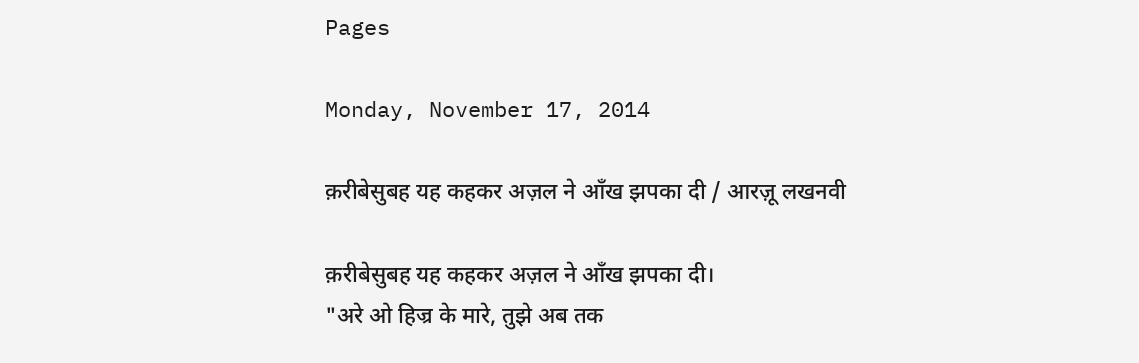Pages

Monday, November 17, 2014

क़रीबेसुबह यह कहकर अज़ल ने आँख झपका दी / आरज़ू लखनवी

क़रीबेसुबह यह कहकर अज़ल ने आँख झपका दी।
"अरे ओ हिज्र के मारे, तुझे अब तक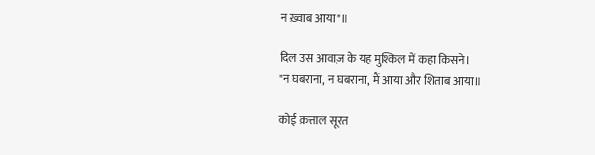न ख़्वाब आया"॥

दिल उस आवाज़ के यह मुश्किल में कहा किसने।
"न घबराना, न घबराना, मैं आया और शिताब आया॥

कोई क़त्ताल सूरत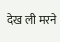देख ली मरने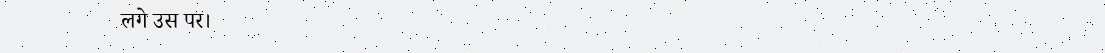लगे उस पर।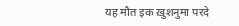यह मौत इक ख़ुशनुमा परदे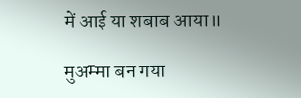में आई या शबाब आया॥

मुअम्मा बन गया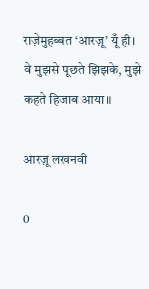राज़ेमुहब्बत ‘आरज़ू’ यूँ ही।
वे मुझसे पूछते झिझके, मुझे कहते हिजाब आया॥

आरज़ू लखनवी

0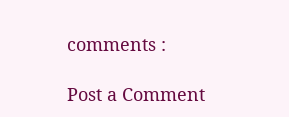comments :

Post a Comment